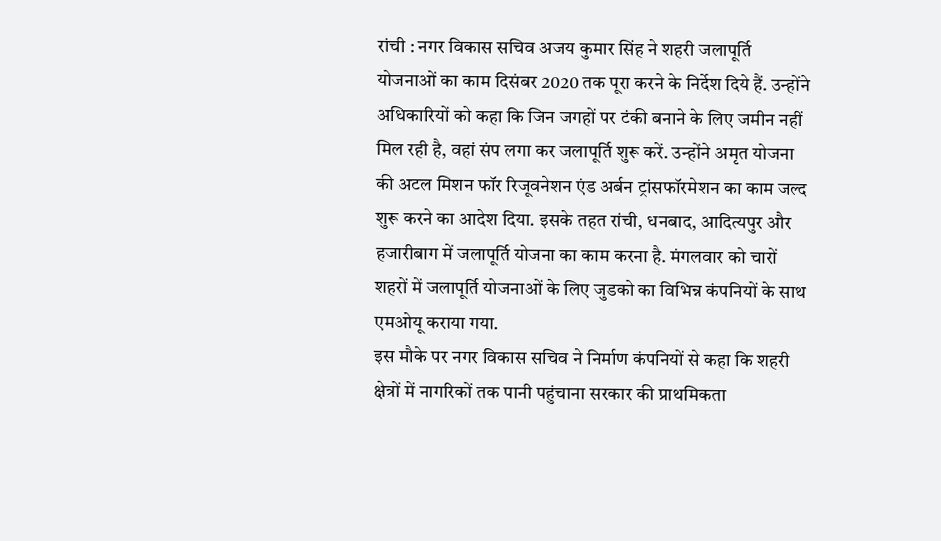रांची : नगर विकास सचिव अजय कुमार सिंह ने शहरी जलापूर्ति योजनाओं का काम दिसंबर 2020 तक पूरा करने के निर्देश दिये हैं. उन्होंने अधिकारियों को कहा कि जिन जगहों पर टंकी बनाने के लिए जमीन नहीं मिल रही है, वहां संप लगा कर जलापूर्ति शुरू करें. उन्होंने अमृत योजना की अटल मिशन फॉर रिजूवनेशन एंड अर्बन ट्रांसफॉरमेशन का काम जल्द शुरू करने का आदेश दिया. इसके तहत रांची, धनबाद, आदित्यपुर और हजारीबाग में जलापूर्ति योजना का काम करना है. मंगलवार को चारों शहरों में जलापूर्ति योजनाओं के लिए जुडको का विभिन्न कंपनियों के साथ एमओयू कराया गया.
इस मौके पर नगर विकास सचिव ने निर्माण कंपनियों से कहा कि शहरी क्षेत्रों में नागरिकों तक पानी पहुंचाना सरकार की प्राथमिकता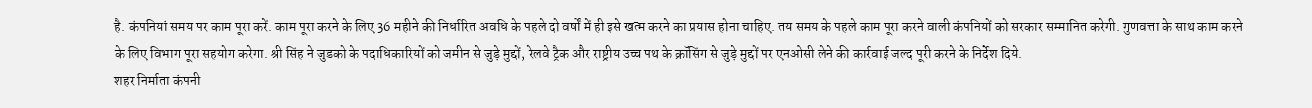है. कंपनियां समय पर काम पूरा करें. काम पूरा करने के लिए 36 महीने की निर्धारित अवधि के पहले दो वर्षों में ही इसे खत्म करने का प्रयास होना चाहिए. तय समय के पहले काम पूरा करने वाली कंपनियों को सरकार सम्मानित करेगी. गुणवत्ता के साथ काम करने के लिए विभाग पूरा सहयोग करेगा. श्री सिंह ने जुडको के पदाधिकारियों को जमीन से जुड़े मुद्दों, रेलवे ट्रैक और राष्ट्रीय उच्च पथ के क्रॉसिंग से जुड़े मुद्दों पर एनओसी लेने की कार्रवाई जल्द पूरी करने के निर्देश दिये.
शहर निर्माता कंपनी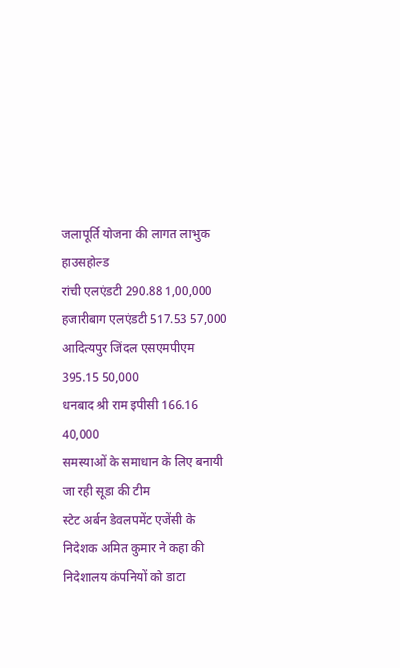जलापूर्ति योजना की लागत लाभुक हाउसहोल्ड
रांची एलएंडटी 290.88 1,00,000
हजारीबाग एलएंडटी 517.53 57,000
आदित्यपुर जिंदल एसएमपीएम 395.15 50,000
धनबाद श्री राम इपीसी 166.16 40,000
समस्याओं के समाधान के लिए बनायी जा रही सूडा की टीम
स्टेट अर्बन डेवलपमेंट एजेंसी के निदेशक अमित कुमार ने कहा की निदेशालय कंपनियों को डाटा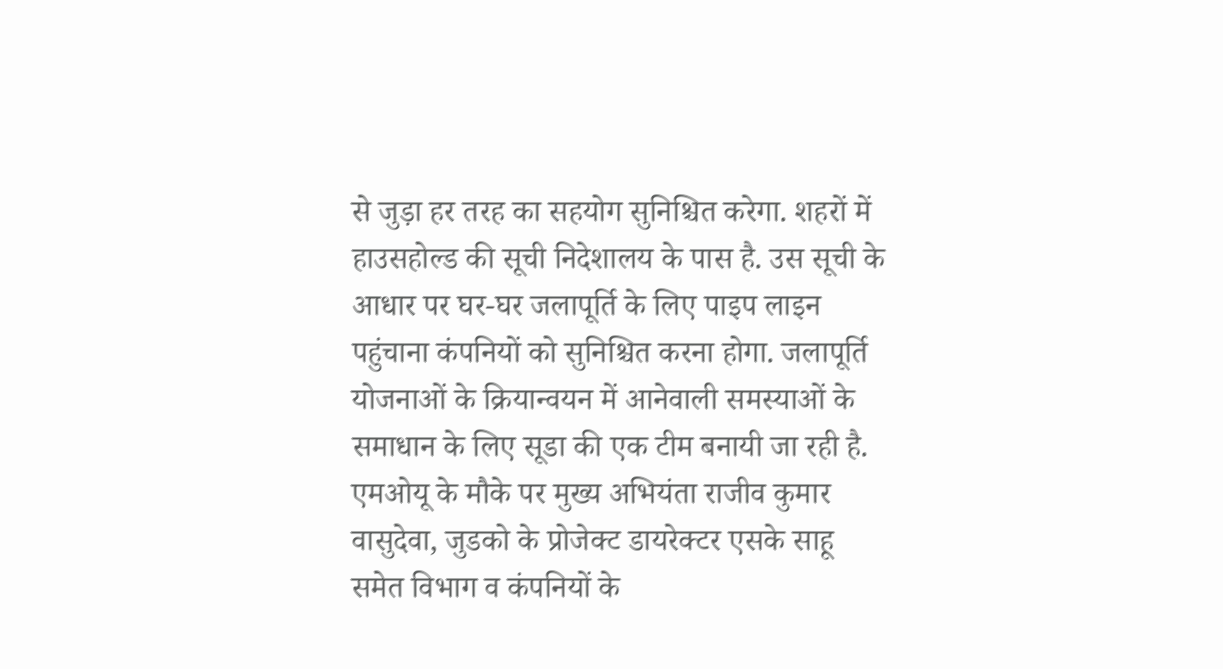से जुड़ा हर तरह का सहयोग सुनिश्चित करेगा. शहरों में हाउसहोल्ड की सूची निदेशालय के पास है. उस सूची के आधार पर घर-घर जलापूर्ति के लिए पाइप लाइन पहुंचाना कंपनियों को सुनिश्चित करना होगा. जलापूर्ति योजनाओं के क्रियान्वयन में आनेवाली समस्याओं के समाधान के लिए सूडा की एक टीम बनायी जा रही है. एमओयू के मौके पर मुख्य अभियंता राजीव कुमार वासुदेवा, जुडको के प्रोजेक्ट डायरेक्टर एसके साहू समेत विभाग व कंपनियों के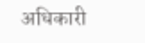अधिकारी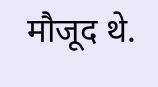मौजूद थे.